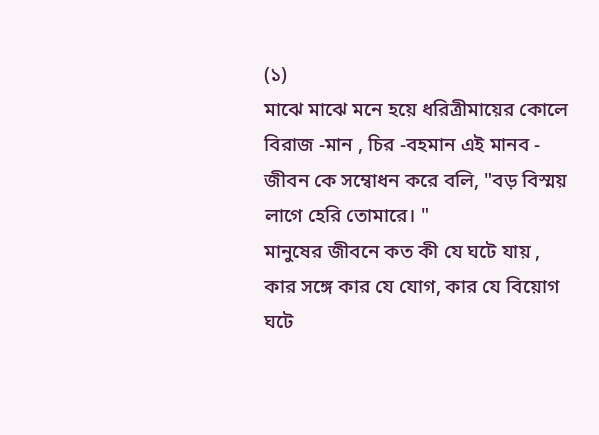(১)
মাঝে মাঝে মনে হয়ে ধরিত্রীমায়ের কোলে বিরাজ -মান , চির -বহমান এই মানব - জীবন কে সম্বোধন করে বলি, "বড় বিস্ময় লাগে হেরি তোমারে। "
মানুষের জীবনে কত কী যে ঘটে যায় , কার সঙ্গে কার যে যোগ, কার যে বিয়োগ ঘটে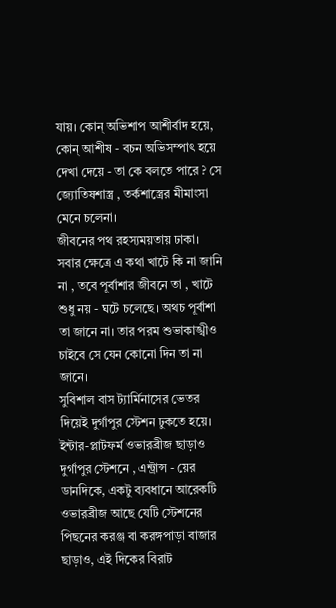যায়। কোন্ অভিশাপ আশীর্বাদ হয়ে, কোন্ আশীষ - বচন অভিসম্পাৎ হয়ে দেখা দেয়ে - তা কে বলতে পারে ? সে জ্যোতিষশাস্ত্র , তর্কশাস্ত্রের মীমাংসা মেনে চলেনা।
জীবনের পথ রহস্যময়তায় ঢাকা। সবার ক্ষেত্রে এ কথা খাটে কি না জানি না , তবে পূর্বাশার জীবনে তা , খাটে শুধু নয় - ঘটে চলেছে। অথচ পূর্বাশা তা জানে না। তার পরম শুভাকাঙ্খীও চাইবে সে যেন কোনো দিন তা না জানে।
সুবিশাল বাস ট্যার্মিনাসের ভেতর দিয়েই দুর্গাপুর স্টেশন ঢুকতে হয়ে। ইন্টার-প্লাটফর্ম ওভারব্রীজ ছাড়াও দুর্গাপুর স্টেশনে , এন্ট্রান্স - য়ের ডানদিকে, একটু ব্যবধানে আরেকটি ওভারব্রীজ আছে যেটি স্টেশনের পিছনের করঞ্জ বা করঙ্গপাড়া বাজার ছাড়াও, এই দিকের বিরাট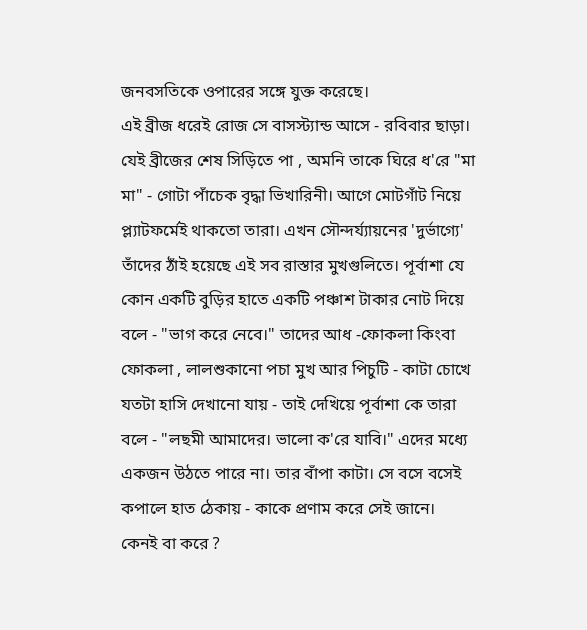জনবসতিকে ওপারের সঙ্গে যুক্ত করেছে।
এই ব্রীজ ধরেই রোজ সে বাসস্ট্যান্ড আসে - রবিবার ছাড়া। যেই ব্রীজের শেষ সিড়িতে পা , অমনি তাকে ঘিরে ধ'রে "মা মা" - গোটা পাঁচেক বৃদ্ধা ভিখারিনী। আগে মোটগাঁট নিয়ে প্ল্যাটফর্মেই থাকতো তারা। এখন সৌন্দর্য্যায়নের 'দুর্ভাগ্যে' তাঁদের ঠাঁই হয়েছে এই সব রাস্তার মুখগুলিতে। পূর্বাশা যে কোন একটি বুড়ির হাতে একটি পঞ্চাশ টাকার নোট দিয়ে বলে - "ভাগ করে নেবে।" তাদের আধ -ফোকলা কিংবা ফোকলা , লালশুকানো পচা মুখ আর পিচুটি - কাটা চোখে যতটা হাসি দেখানো যায় - তাই দেখিয়ে পূর্বাশা কে তারা বলে - "লছমী আমাদের। ভালো ক'রে যাবি।" এদের মধ্যে একজন উঠতে পারে না। তার বাঁপা কাটা। সে বসে বসেই কপালে হাত ঠেকায় - কাকে প্রণাম করে সেই জানে।
কেনই বা করে ?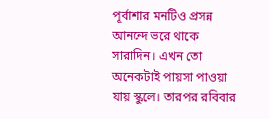পূর্বাশার মনটিও প্রসন্ন আনন্দে ভরে থাকে সারাদিন। এখন তো অনেকটাই পায়সা পাওয়া যায় স্কুলে। তারপর রবিবার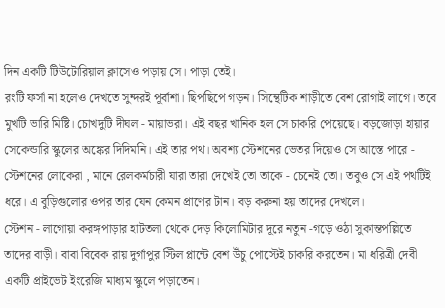দিন একটি টিউটোরিয়াল ক্লাসেও পড়ায় সে। পাড়া তেই।
রংটি ফর্সা না হলেও দেখতে সুন্দরই পূর্বাশা। ছিপছিপে গড়ন। সিন্থেটিক শাড়ীতে বেশ রোগাই লাগে। তবে মুখটি ভারি মিষ্টি। চোখদুটি দীঘল - মায়াভরা। এই বছর খানিক হল সে চাকরি পেয়েছে। বড়জোড়া হায়ার সেকেন্ডারি স্কুলের অঙ্কের দিদিমনি। এই তার পথ। অবশ্য স্টেশনের ভেতর দিয়েও সে আস্তে পারে - স্টেশনের লোকেরা , মানে রেলকর্মচারী যারা তারা দেখেই তো তাকে - চেনেই তো। তবুও সে এই পথটিই ধরে। এ বুড়িগুলোর ওপর তার যেন কেমন প্রাণের টান। বড় করুনা হয় তাদের দেখলে।
স্টেশন - লাগোয়া করঙ্গপাড়ার হাটতলা থেকে দেড় কিলোমিটার দূরে নতুন -গড়ে ওঠা সুকান্তপল্লিতে তাদের বাড়ী। বাবা বিবেক রায় দুর্গাপুর স্টিল প্লান্টে বেশ উঁচু পোস্টেই চাকরি করতেন। মা ধরিত্রী দেবী একটি প্রাইভেট ইংরেজি মাধ্যম স্কুলে পড়াতেন।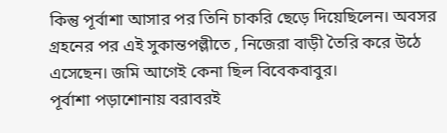কিন্তু পূর্বাশা আসার পর তিনি চাকরি ছেড়ে দিয়েছিলেন। অবসর গ্রহনের পর এই সুকান্তপল্লীতে , নিজেরা বাড়ী তৈরি করে উঠে এসেছেন। জমি আগেই কেনা ছিল বিবেকবাবুর।
পূর্বাশা পড়াশোনায় বরাবরই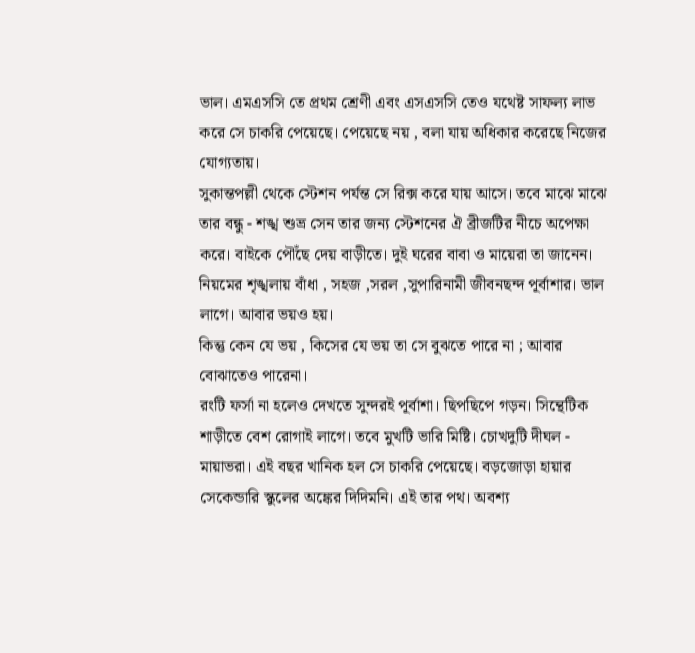ভাল। এমএসসি তে প্রথম শ্রেণী এবং এসএসসি তেও যথেষ্ট সাফল্য লাভ করে সে চাকরি পেয়েছে। পেয়েছে নয় , বলা যায় অধিকার করেছে নিজের যোগ্যতায়।
সুকান্তপল্লী থেকে স্টেশন পর্যন্ত সে রিক্স করে যায় আসে। তবে মাঝে মাঝে তার বন্ধু - শঙ্খ শুভ্র সেন তার জন্য স্টেশনের ঐ ব্রীজটির নীচে অপেক্ষা করে। বাইকে পৌঁছে দেয় বাড়ীতে। দুই ঘরের বাবা ও মায়েরা তা জানেন।
নিয়মের শৃঙ্খলায় বাঁধা , সহজ ,সরল ,সুপারিনামী জীবনছন্দ পূর্বাশার। ভাল লাগে। আবার ভয়ও হয়।
কিন্তু কেন যে ভয় , কিসের যে ভয় তা সে বুঝতে পারে না ; আবার বোঝাতেও পারেনা।
রংটি ফর্সা না হলেও দেখতে সুন্দরই পূর্বাশা। ছিপছিপে গড়ন। সিন্থেটিক শাড়ীতে বেশ রোগাই লাগে। তবে মুখটি ভারি মিষ্টি। চোখদুটি দীঘল - মায়াভরা। এই বছর খানিক হল সে চাকরি পেয়েছে। বড়জোড়া হায়ার সেকেন্ডারি স্কুলের অঙ্কের দিদিমনি। এই তার পথ। অবশ্য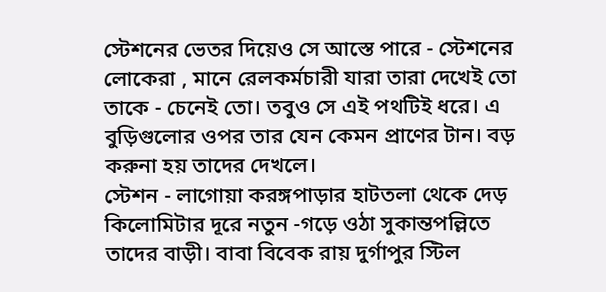স্টেশনের ভেতর দিয়েও সে আস্তে পারে - স্টেশনের লোকেরা , মানে রেলকর্মচারী যারা তারা দেখেই তো তাকে - চেনেই তো। তবুও সে এই পথটিই ধরে। এ বুড়িগুলোর ওপর তার যেন কেমন প্রাণের টান। বড় করুনা হয় তাদের দেখলে।
স্টেশন - লাগোয়া করঙ্গপাড়ার হাটতলা থেকে দেড় কিলোমিটার দূরে নতুন -গড়ে ওঠা সুকান্তপল্লিতে তাদের বাড়ী। বাবা বিবেক রায় দুর্গাপুর স্টিল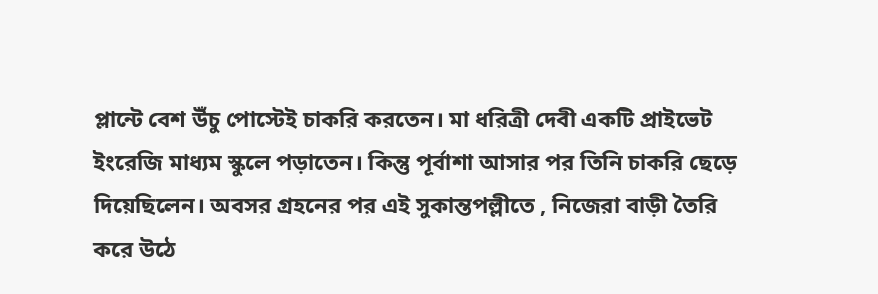প্লান্টে বেশ উঁচু পোস্টেই চাকরি করতেন। মা ধরিত্রী দেবী একটি প্রাইভেট ইংরেজি মাধ্যম স্কুলে পড়াতেন। কিন্তু পূর্বাশা আসার পর তিনি চাকরি ছেড়ে দিয়েছিলেন। অবসর গ্রহনের পর এই সুকান্তপল্লীতে , নিজেরা বাড়ী তৈরি করে উঠে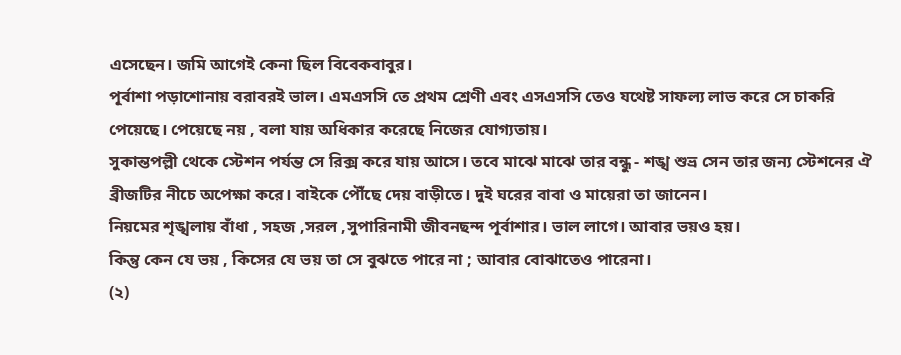এসেছেন। জমি আগেই কেনা ছিল বিবেকবাবুর।
পূর্বাশা পড়াশোনায় বরাবরই ভাল। এমএসসি তে প্রথম শ্রেণী এবং এসএসসি তেও যথেষ্ট সাফল্য লাভ করে সে চাকরি পেয়েছে। পেয়েছে নয় , বলা যায় অধিকার করেছে নিজের যোগ্যতায়।
সুকান্তপল্লী থেকে স্টেশন পর্যন্ত সে রিক্স করে যায় আসে। তবে মাঝে মাঝে তার বন্ধু - শঙ্খ শুভ্র সেন তার জন্য স্টেশনের ঐ ব্রীজটির নীচে অপেক্ষা করে। বাইকে পৌঁছে দেয় বাড়ীতে। দুই ঘরের বাবা ও মায়েরা তা জানেন।
নিয়মের শৃঙ্খলায় বাঁধা , সহজ ,সরল ,সুপারিনামী জীবনছন্দ পূর্বাশার। ভাল লাগে। আবার ভয়ও হয়।
কিন্তু কেন যে ভয় , কিসের যে ভয় তা সে বুঝতে পারে না ; আবার বোঝাতেও পারেনা।
(২)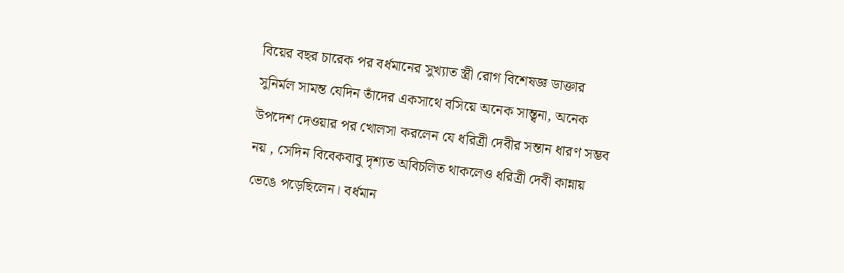বিয়ের বছর চারেক পর বর্ধমানের সুখ্যাত স্ত্রী রোগ বিশেষজ্ঞ ডাক্তার সুনির্মল সামন্ত যেদিন তাঁদের একসাথে বসিয়ে অনেক সান্ত্বনা, অনেক উপদেশ দেওয়ার পর খোলসা করলেন যে ধরিত্রী দেবীর সন্তান ধারণ সম্ভব নয় , সেদিন বিবেকবাবু দৃশ্যত অবিচলিত থাকলেও ধরিত্রী দেবী কান্নায় ভেঙে পড়েছিলেন। বর্ধমান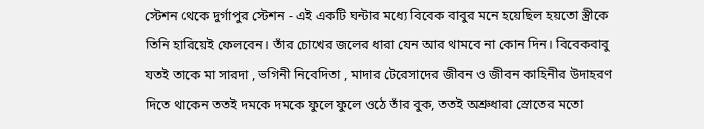স্টেশন থেকে দুর্গাপুর স্টেশন - এই একটি ঘন্টার মধ্যে বিবেক বাবুর মনে হয়েছিল হয়তো স্ত্রীকে তিনি হারিয়েই ফেলবেন। তাঁর চোখের জলের ধারা যেন আর থামবে না কোন দিন। বিবেকবাবু যতই তাকে মা সারদা , ভগিনী নিবেদিতা , মাদার টেরেসাদের জীবন ও জীবন কাহিনীর উদাহরণ দিতে থাকেন ততই দমকে দমকে ফুলে ফুলে ওঠে তাঁর বুক, ততই অশ্রুধারা স্রোতের মতো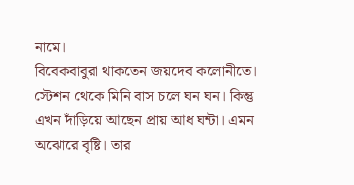নামে।
বিবেকবাবুরা থাকতেন জয়দেব কলোনীতে। স্টেশন থেকে মিনি বাস চলে ঘন ঘন। কিন্তু এখন দাঁড়িয়ে আছেন প্রায় আধ ঘন্টা। এমন অঝোরে বৃষ্টি। তার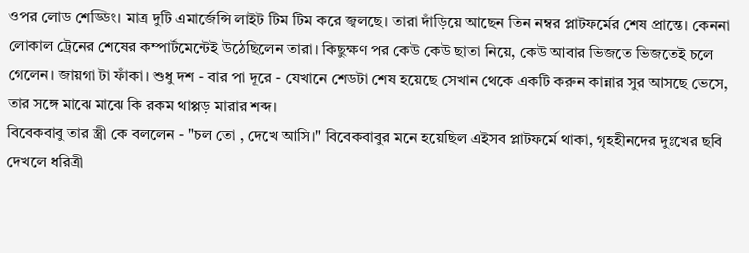ওপর লোড শেড্ডিং। মাত্র দুটি এমার্জেন্সি লাইট টিম টিম করে জ্বলছে। তারা দাঁড়িয়ে আছেন তিন নম্বর প্লাটফর্মের শেষ প্রান্তে। কেননা লোকাল ট্রেনের শেষের কম্পার্টমেন্টেই উঠেছিলেন তারা। কিছুক্ষণ পর কেউ কেউ ছাতা নিয়ে, কেউ আবার ভিজতে ভিজতেই চলে গেলেন। জায়গা টা ফাঁকা। শুধু দশ - বার পা দূরে - যেখানে শেডটা শেষ হয়েছে সেখান থেকে একটি করুন কান্নার সুর আসছে ভেসে, তার সঙ্গে মাঝে মাঝে কি রকম থাপ্পড় মারার শব্দ।
বিবেকবাবু তার স্ত্রী কে বললেন - "চল তো , দেখে আসি।" বিবেকবাবুর মনে হয়েছিল এইসব প্লাটফর্মে থাকা, গৃহহীনদের দুঃখের ছবি দেখলে ধরিত্রী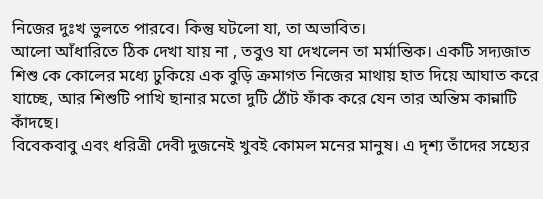নিজের দুঃখ ভুলতে পারবে। কিন্তু ঘটলো যা, তা অভাবিত।
আলো আঁধারিতে ঠিক দেখা যায় না , তবুও যা দেখলেন তা মর্মান্তিক। একটি সদ্যজাত শিশু কে কোলের মধ্যে ঢুকিয়ে এক বুড়ি ক্রমাগত নিজের মাথায় হাত দিয়ে আঘাত করে যাচ্ছে, আর শিশুটি পাখি ছানার মতো দুটি ঠোঁট ফাঁক করে যেন তার অন্তিম কান্নাটি কাঁদছে।
বিবেকবাবু এবং ধরিত্রী দেবী দুজনেই খুবই কোমল মনের মানুষ। এ দৃশ্য তাঁদের সহ্যের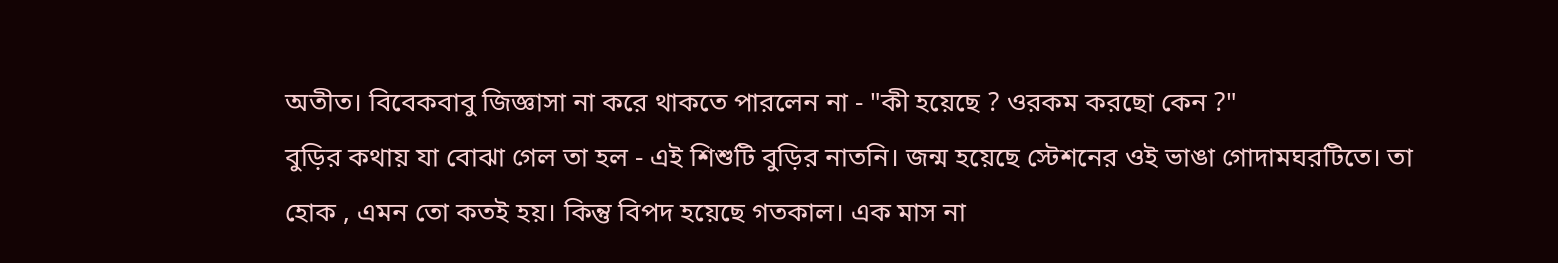অতীত। বিবেকবাবু জিজ্ঞাসা না করে থাকতে পারলেন না - "কী হয়েছে ? ওরকম করছো কেন ?"
বুড়ির কথায় যা বোঝা গেল তা হল - এই শিশুটি বুড়ির নাতনি। জন্ম হয়েছে স্টেশনের ওই ভাঙা গোদামঘরটিতে। তা হোক , এমন তো কতই হয়। কিন্তু বিপদ হয়েছে গতকাল। এক মাস না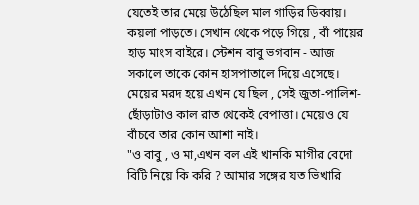যেতেই তার মেয়ে উঠেছিল মাল গাড়ির ডিব্বায়। কয়লা পাড়তে। সেখান থেকে পড়ে গিয়ে , বাঁ পায়ের হাড় মাংস বাইরে। স্টেশন বাবু ভগবান - আজ সকালে তাকে কোন হাসপাতালে দিয়ে এসেছে। মেয়ের মরদ হয়ে এখন যে ছিল , সেই জুতা-পালিশ- ছোঁড়াটাও কাল রাত থেকেই বেপাত্তা। মেয়েও যে বাঁচবে তার কোন আশা নাই।
"ও বাবু , ও মা,এখন বল এই খানকি মাগীর বেদো বিটি নিয়ে কি করি ? আমার সঙ্গের যত ভিখারি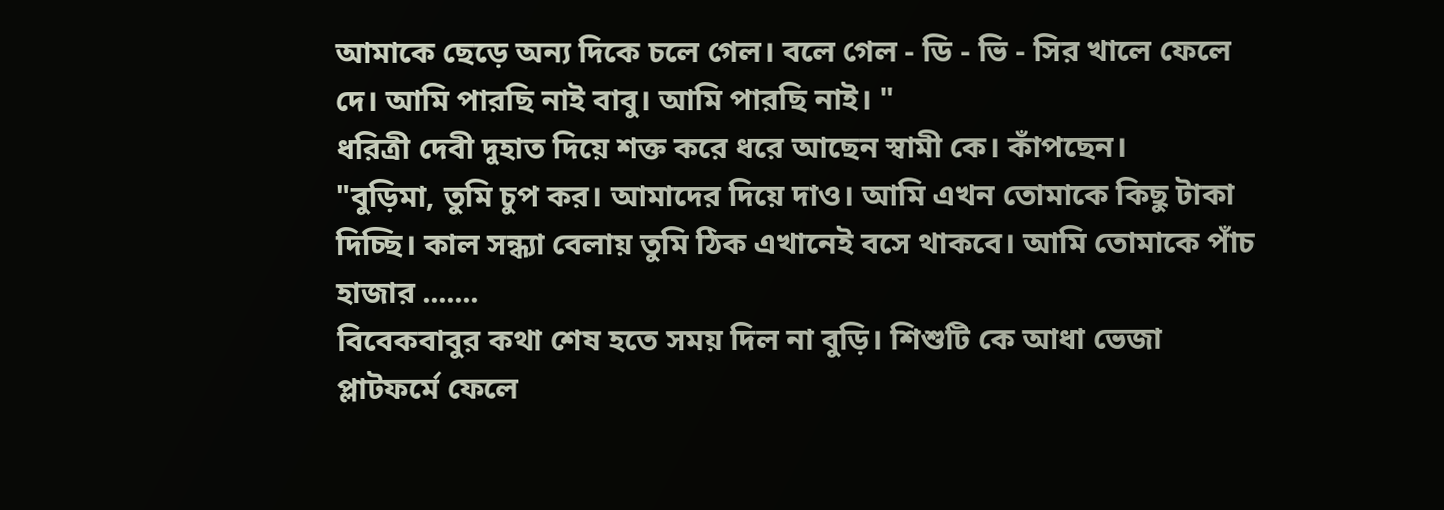আমাকে ছেড়ে অন্য দিকে চলে গেল। বলে গেল - ডি - ভি - সির খালে ফেলে দে। আমি পারছি নাই বাবু। আমি পারছি নাই। "
ধরিত্রী দেবী দুহাত দিয়ে শক্ত করে ধরে আছেন স্বামী কে। কাঁপছেন।
"বুড়িমা, তুমি চুপ কর। আমাদের দিয়ে দাও। আমি এখন তোমাকে কিছু টাকা দিচ্ছি। কাল সন্ধ্যা বেলায় তুমি ঠিক এখানেই বসে থাকবে। আমি তোমাকে পাঁচ হাজার .......
বিবেকবাবুর কথা শেষ হতে সময় দিল না বুড়ি। শিশুটি কে আধা ভেজা প্লাটফর্মে ফেলে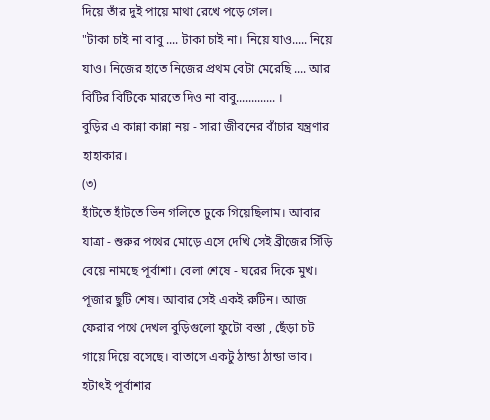দিয়ে তাঁর দুই পায়ে মাথা রেখে পড়ে গেল।
"টাকা চাই না বাবু .... টাকা চাই না। নিয়ে যাও..... নিয়ে যাও। নিজের হাতে নিজের প্রথম বেটা মেরেছি .... আর বিটির বিটিকে মারতে দিও না বাবু............. ।
বুড়ির এ কান্না কান্না নয় - সারা জীবনের বাঁচার যন্ত্রণার হাহাকার।
(৩)
হাঁটতে হাঁটতে ভিন গলিতে ঢুকে গিয়েছিলাম। আবার যাত্রা - শুরুর পথের মোড়ে এসে দেখি সেই ব্রীজের সিঁড়ি বেয়ে নামছে পূর্বাশা। বেলা শেষে - ঘরের দিকে মুখ। পূজার ছুটি শেষ। আবার সেই একই রুটিন। আজ ফেরার পথে দেখল বুড়িগুলো ফুটো বস্তা , ছেঁড়া চট গায়ে দিয়ে বসেছে। বাতাসে একটু ঠান্ডা ঠান্ডা ভাব।
হটাৎই পূর্বাশার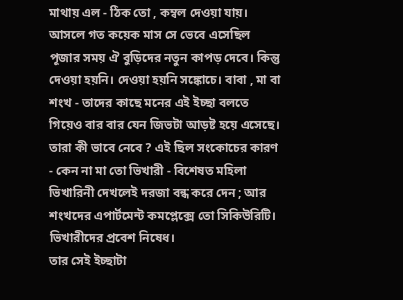মাথায় এল - ঠিক তো , কম্বল দেওয়া যায়। আসলে গত কয়েক মাস সে ভেবে এসেছিল পূজার সময় ঐ বুড়িদের নতুন কাপড় দেবে। কিন্তু দেওয়া হয়নি। দেওয়া হয়নি সঙ্কোচে। বাবা , মা বা শংখ - তাদের কাছে মনের এই ইচ্ছা বলতে গিয়েও বার বার যেন জিভটা আড়ষ্ট হয়ে এসেছে। তারা কী ভাবে নেবে ? এই ছিল সংকোচের কারণ - কেন না মা তো ভিখারী - বিশেষত মহিলা ভিখারিনী দেখলেই দরজা বন্ধ করে দেন ; আর শংখদের এপার্টমেন্ট কমপ্লেক্সে তো সিকিউরিটি। ভিখারীদের প্রবেশ নিষেধ।
তার সেই ইচ্ছাটা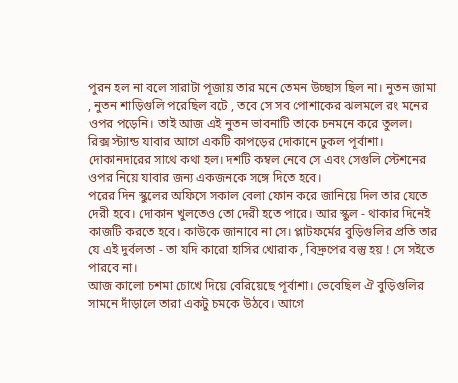পুরন হল না বলে সারাটা পূজায় তার মনে তেমন উচ্ছাস ছিল না। নুতন জামা , নুতন শাড়িগুলি পরেছিল বটে , তবে সে সব পোশাকের ঝলমলে রং মনের ওপর পড়েনি। তাই আজ এই নুতন ভাবনাটি তাকে চনমনে করে তুলল।
রিক্স স্ট্যান্ড যাবার আগে একটি কাপড়ের দোকানে ঢুকল পূর্বাশা। দোকানদারের সাথে কথা হল। দশটি কম্বল নেবে সে এবং সেগুলি স্টেশনের ওপর নিয়ে যাবার জন্য একজনকে সঙ্গে দিতে হবে।
পরের দিন স্কুলের অফিসে সকাল বেলা ফোন করে জানিয়ে দিল তার যেতে দেরী হবে। দোকান খুলতেও তো দেরী হতে পারে। আর স্কুল - থাকার দিনেই কাজটি করতে হবে। কাউকে জানাবে না সে। প্লাটফর্মের বুড়িগুলির প্রতি তার যে এই দুর্বলতা - তা যদি কারো হাসির খোরাক , বিদ্রুপের বস্তু হয় ! সে সইতে পারবে না।
আজ কালো চশমা চোখে দিয়ে বেরিয়েছে পূর্বাশা। ভেবেছিল ঐ বুড়িগুলির সামনে দাঁড়ালে তারা একটু চমকে উঠবে। আগে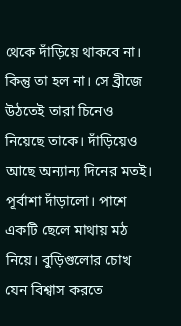থেকে দাঁড়িয়ে থাকবে না। কিন্তু তা হল না। সে ব্রীজে উঠতেই তারা চিনেও নিয়েছে তাকে। দাঁড়িয়েও আছে অন্যান্য দিনের মতই।
পূর্বাশা দাঁড়ালো। পাশে একটি ছেলে মাথায় মঠ নিয়ে। বুড়িগুলোর চোখ যেন বিশ্বাস করতে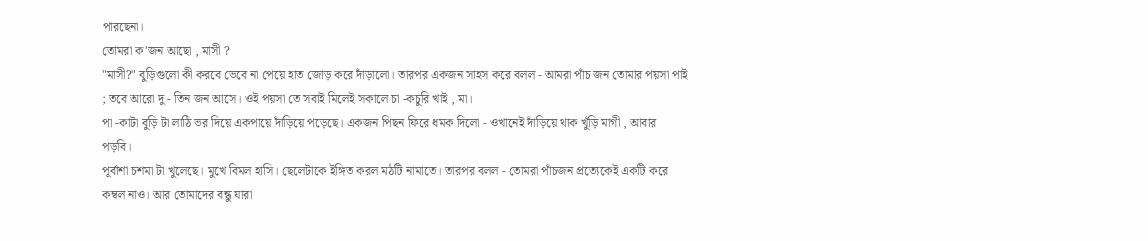পারছেনা।
তোমরা ক'জন আছো , মাসী ?
"মাসী?" বুড়িগুলো কী করবে ভেবে না পেয়ে হাত জোড় করে দাঁড়ালো। তারপর একজন সাহস করে বলল - আমরা পাঁচ জন তোমার পয়সা পাই ; তবে আরো দু - তিন জন আসে। ওই পয়সা তে সবাই মিলেই সকালে চা -কচুরি খাই , মা।
পা -কাটা বুড়ি টা লাঠি ভর দিয়ে একপায়ে দাঁড়িয়ে পড়েছে। একজন পিছন ফিরে ধমক দিলো - ওখানেই দাঁড়িয়ে থাক খুঁড়ি মাগী , আবার পড়বি।
পূর্বাশা চশমা টা খুলেছে। মুখে বিমল হাসি। ছেলেটাকে ইঙ্গিত করল মঠটি নামাতে। তারপর বলল - তোমরা পাঁচজন প্রত্যেকেই একটি করে কম্বল নাও। আর তোমাদের বন্ধু যারা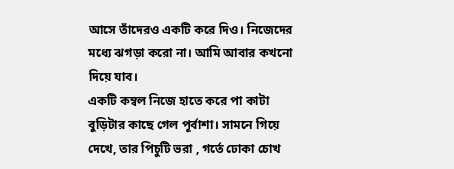আসে তাঁদেরও একটি করে দিও। নিজেদের মধ্যে ঝগড়া করো না। আমি আবার কখনো দিয়ে যাব।
একটি কম্বল নিজে হাতে করে পা কাটা বুড়িটার কাছে গেল পূর্বাশা। সামনে গিয়ে দেখে, তার পিচুটি ভরা , গর্তে ঢোকা চোখ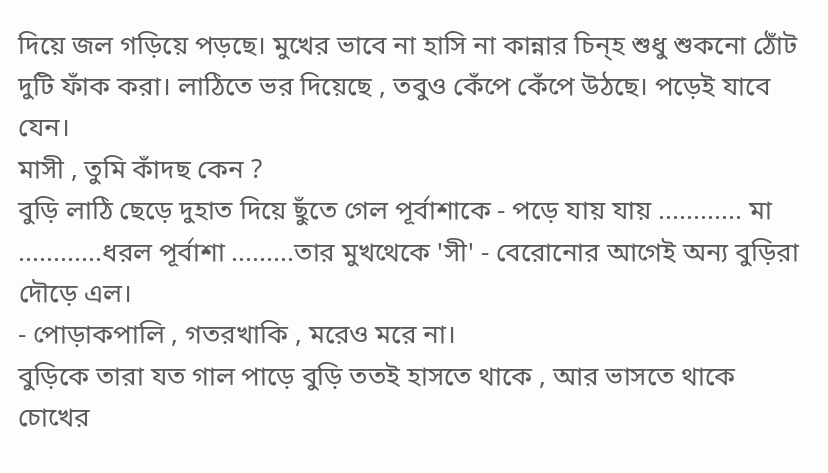দিয়ে জল গড়িয়ে পড়ছে। মুখের ভাবে না হাসি না কান্নার চিন্হ শুধু শুকনো ঠোঁট দুটি ফাঁক করা। লাঠিতে ভর দিয়েছে , তবুও কেঁপে কেঁপে উঠছে। পড়েই যাবে যেন।
মাসী , তুমি কাঁদছ কেন ?
বুড়ি লাঠি ছেড়ে দুহাত দিয়ে ছুঁতে গেল পূর্বাশাকে - পড়ে যায় যায় ............ মা ............ধরল পূর্বাশা .........তার মুখথেকে 'সী' - বেরোনোর আগেই অন্য বুড়িরা দৌড়ে এল।
- পোড়াকপালি , গতরখাকি , মরেও মরে না।
বুড়িকে তারা যত গাল পাড়ে বুড়ি ততই হাসতে থাকে , আর ভাসতে থাকে চোখের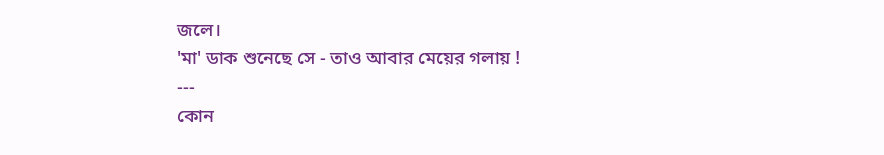জলে।
'মা' ডাক শুনেছে সে - তাও আবার মেয়ের গলায় !
---
কোন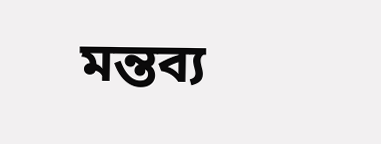মন্তব্য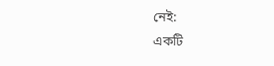নেই:
একটি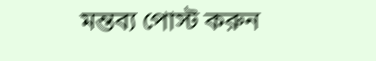মন্তব্য পোস্ট করুন